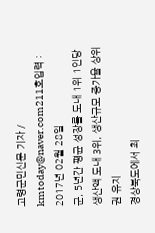고령군민신문 기자 / kmtoday@naver.com211호입력 : 2017년 02월 28일
군, 5년간 평균 성장률 도내 1위 1인당 생산액 도내 3위, 생산규모 증가율 상위권 유지
경상북도에서 최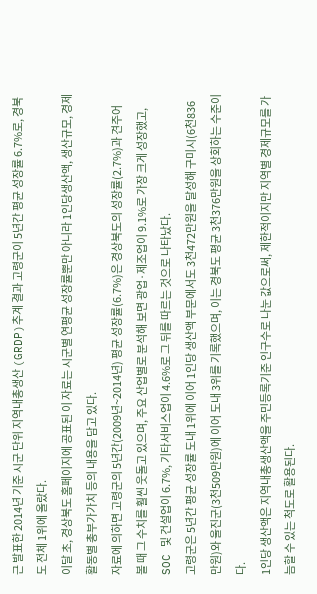근 발표한 2014년 기준 시군 단위 지역내총생산 (GRDP)추계 결과 고령군이 5년간 평균 성장률 6.7%로, 경북도 전체 1위에 올랐다.
이달 초, 경상북도 홈페이지에 공표된 이 자료는 시군별 연평균 성장률뿐만 아니라 1인당생산액, 생산규모, 경제활동별 총부가가치 등의 내용을 담고 있다.
자료에 의하면 고령군의 5년간(2009년~2014년) 평균 성장률(6.7%)은 경상북도의 성장률(2.7%)과 견주어 볼 때 그 수치를 훨씬 웃돌고 있으며, 주요 산업별로 분석해 보면 광업·제조업이 9.1%로 가장 크게 성장했고, SOC 및 건설업이 6.7%, 기타서비스업이 4.6%로 그 뒤를 따르는 것으로 나타났다.
고령군은 5년간 평균 성장률 도내 1위에 이어 1인당 생산액 부문에서도 3천472만원을 달성해 구미시(6천836만원)와 울진군(3천509만원)에 이어 도내 3위를 기록했으며, 이는 경북도 평균 3천376만원을 상회하는 수준이다.
1인당 생산액은 지역내총생산액을 주민등록기준 인구수로 나눈 값으로써, 제한적이지만 지역별 경제규모를 가늠할 수 있는 척도로 활용된다.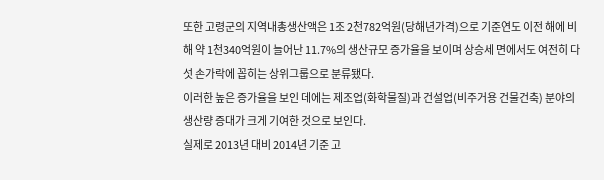또한 고령군의 지역내총생산액은 1조 2천782억원(당해년가격)으로 기준연도 이전 해에 비해 약 1천340억원이 늘어난 11.7%의 생산규모 증가율을 보이며 상승세 면에서도 여전히 다섯 손가락에 꼽히는 상위그룹으로 분류됐다.
이러한 높은 증가율을 보인 데에는 제조업(화학물질)과 건설업(비주거용 건물건축) 분야의 생산량 증대가 크게 기여한 것으로 보인다.
실제로 2013년 대비 2014년 기준 고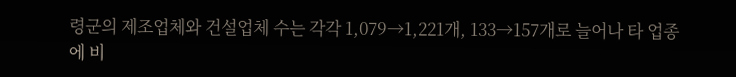령군의 제조업체와 건설업체 수는 각각 1,079→1,221개, 133→157개로 늘어나 타 업종에 비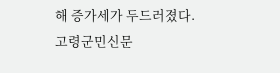해 증가세가 두드러졌다.
고령군민신문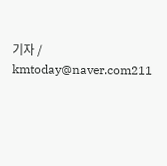기자 / kmtoday@naver.com211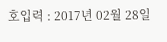호입력 : 2017년 02월 28일